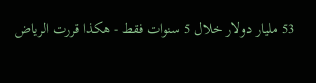53 مليار دولار خلال 5 سنوات فقط - هكذا قررت الرياض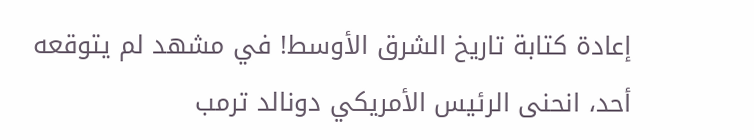إعادة كتابة تاريخ الشرق الأوسط! في مشهد لم يتوقعه أحد، انحنى الرئيس الأمريكي دونالد ترمب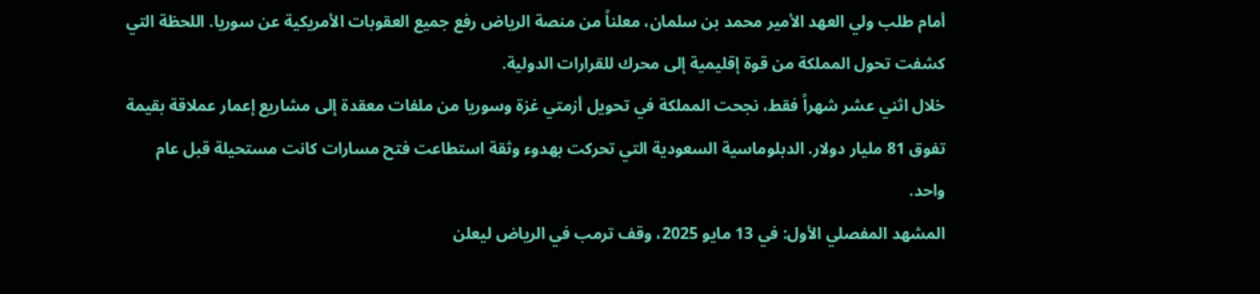أمام طلب ولي العهد الأمير محمد بن سلمان، معلناً من منصة الرياض رفع جميع العقوبات الأمريكية عن سوريا. اللحظة التي كشفت تحول المملكة من قوة إقليمية إلى محرك للقرارات الدولية.
خلال اثني عشر شهراً فقط، نجحت المملكة في تحويل أزمتي غزة وسوريا من ملفات معقدة إلى مشاريع إعمار عملاقة بقيمة تفوق 81 مليار دولار. الدبلوماسية السعودية التي تحركت بهدوء وثقة استطاعت فتح مسارات كانت مستحيلة قبل عام واحد.
المشهد المفصلي الأول: في 13 مايو 2025، وقف ترمب في الرياض ليعلن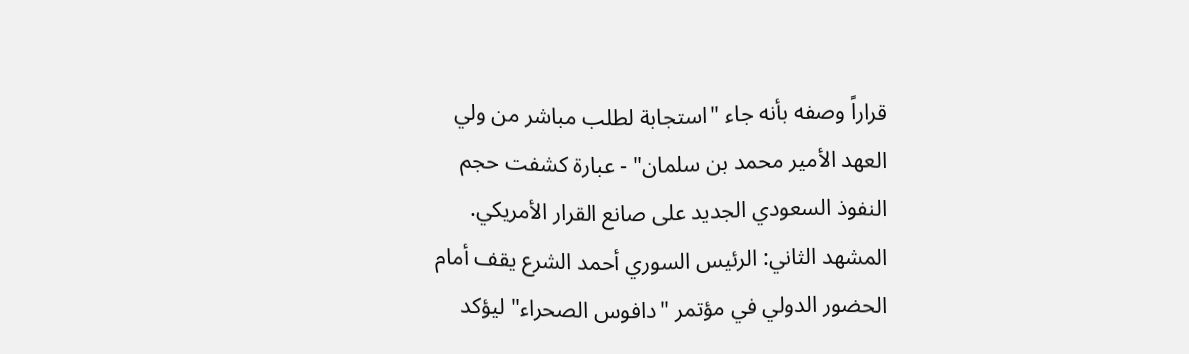قراراً وصفه بأنه جاء "استجابة لطلب مباشر من ولي العهد الأمير محمد بن سلمان" - عبارة كشفت حجم النفوذ السعودي الجديد على صانع القرار الأمريكي.
المشهد الثاني: الرئيس السوري أحمد الشرع يقف أمام الحضور الدولي في مؤتمر "دافوس الصحراء" ليؤكد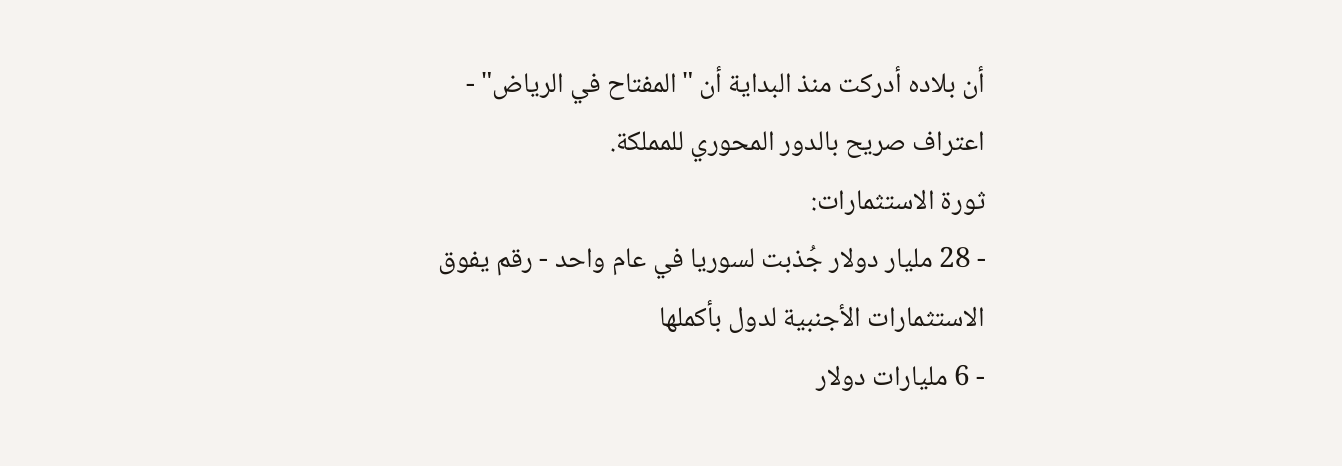أن بلاده أدركت منذ البداية أن "المفتاح في الرياض" - اعتراف صريح بالدور المحوري للمملكة.
ثورة الاستثمارات:
- 28 مليار دولار جُذبت لسوريا في عام واحد - رقم يفوق الاستثمارات الأجنبية لدول بأكملها
- 6 مليارات دولار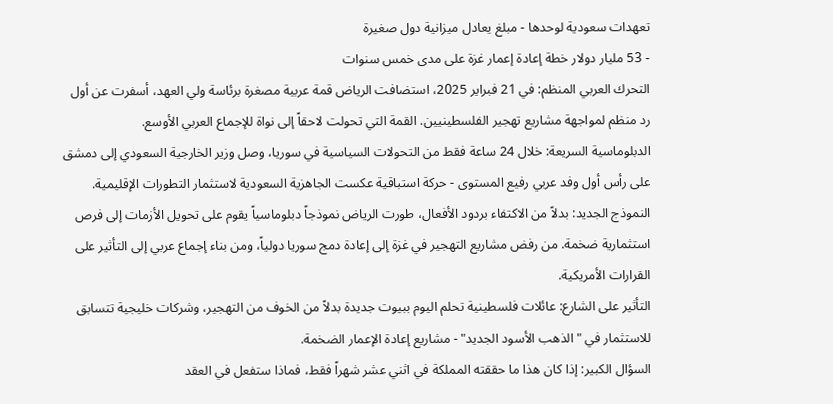تعهدات سعودية لوحدها - مبلغ يعادل ميزانية دول صغيرة
- 53 مليار دولار خطة إعادة إعمار غزة على مدى خمس سنوات
التحرك العربي المنظم: في 21 فبراير 2025، استضافت الرياض قمة عربية مصغرة برئاسة ولي العهد، أسفرت عن أول رد منظم لمواجهة مشاريع تهجير الفلسطينيين. القمة التي تحولت لاحقاً إلى نواة للإجماع العربي الأوسع.
الدبلوماسية السريعة: خلال 24 ساعة فقط من التحولات السياسية في سوريا، وصل وزير الخارجية السعودي إلى دمشق على رأس أول وفد عربي رفيع المستوى - حركة استباقية عكست الجاهزية السعودية لاستثمار التطورات الإقليمية.
النموذج الجديد: بدلاً من الاكتفاء بردود الأفعال، طورت الرياض نموذجاً دبلوماسياً يقوم على تحويل الأزمات إلى فرص استثمارية ضخمة. من رفض مشاريع التهجير في غزة إلى إعادة دمج سوريا دولياً، ومن بناء إجماع عربي إلى التأثير على القرارات الأمريكية.
التأثير على الشارع: عائلات فلسطينية تحلم اليوم ببيوت جديدة بدلاً من الخوف من التهجير، وشركات خليجية تتسابق للاستثمار في "الذهب الأسود الجديد" - مشاريع إعادة الإعمار الضخمة.
السؤال الكبير: إذا كان هذا ما حققته المملكة في اثني عشر شهراً فقط، فماذا ستفعل في العقد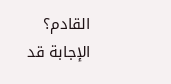القادم؟ الإجابة قد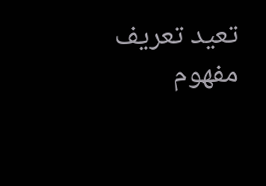تعيد تعريف مفهوم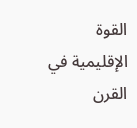القوة الإقليمية في القرن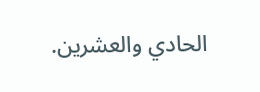الحادي والعشرين.